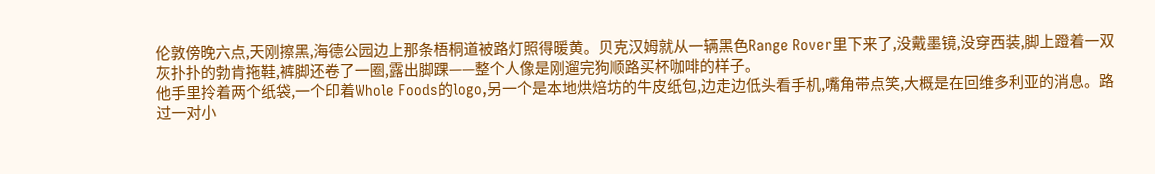伦敦傍晚六点,天刚擦黑,海德公园边上那条梧桐道被路灯照得暖黄。贝克汉姆就从一辆黑色Range Rover里下来了,没戴墨镜,没穿西装,脚上蹬着一双灰扑扑的勃肯拖鞋,裤脚还卷了一圈,露出脚踝——整个人像是刚遛完狗顺路买杯咖啡的样子。
他手里拎着两个纸袋,一个印着Whole Foods的logo,另一个是本地烘焙坊的牛皮纸包,边走边低头看手机,嘴角带点笑,大概是在回维多利亚的消息。路过一对小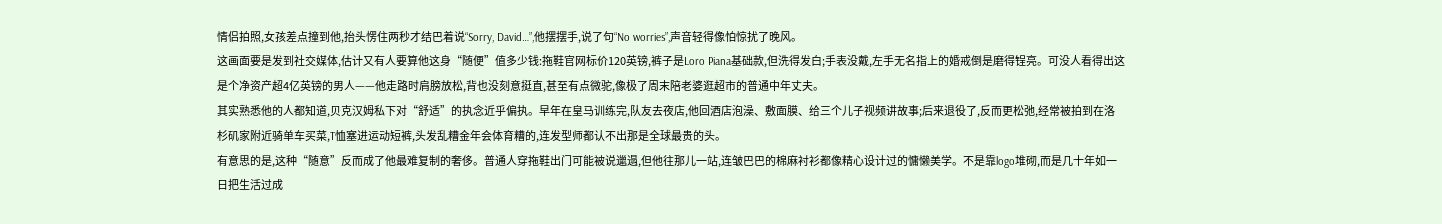情侣拍照,女孩差点撞到他,抬头愣住两秒才结巴着说“Sorry, David…”,他摆摆手,说了句“No worries”,声音轻得像怕惊扰了晚风。
这画面要是发到社交媒体,估计又有人要算他这身“随便”值多少钱:拖鞋官网标价120英镑,裤子是Loro Piana基础款,但洗得发白;手表没戴,左手无名指上的婚戒倒是磨得锃亮。可没人看得出这是个净资产超4亿英镑的男人——他走路时肩膀放松,背也没刻意挺直,甚至有点微驼,像极了周末陪老婆逛超市的普通中年丈夫。
其实熟悉他的人都知道,贝克汉姆私下对“舒适”的执念近乎偏执。早年在皇马训练完,队友去夜店,他回酒店泡澡、敷面膜、给三个儿子视频讲故事;后来退役了,反而更松弛,经常被拍到在洛杉矶家附近骑单车买菜,T恤塞进运动短裤,头发乱糟金年会体育糟的,连发型师都认不出那是全球最贵的头。
有意思的是,这种“随意”反而成了他最难复制的奢侈。普通人穿拖鞋出门可能被说邋遢,但他往那儿一站,连皱巴巴的棉麻衬衫都像精心设计过的慵懒美学。不是靠logo堆砌,而是几十年如一日把生活过成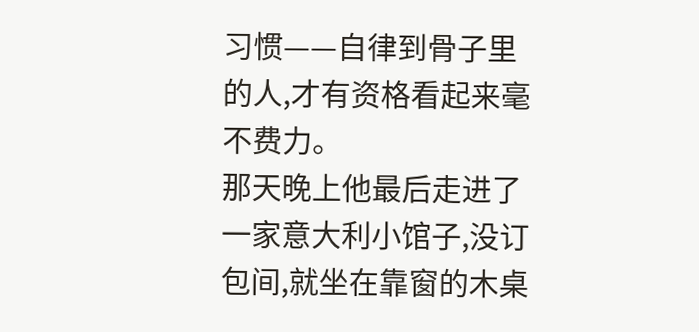习惯——自律到骨子里的人,才有资格看起来毫不费力。
那天晚上他最后走进了一家意大利小馆子,没订包间,就坐在靠窗的木桌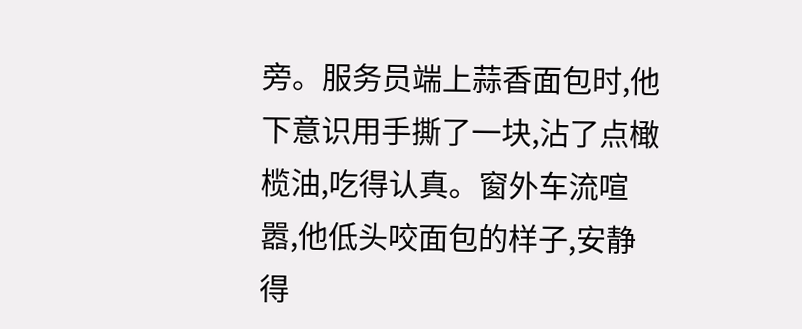旁。服务员端上蒜香面包时,他下意识用手撕了一块,沾了点橄榄油,吃得认真。窗外车流喧嚣,他低头咬面包的样子,安静得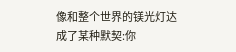像和整个世界的镁光灯达成了某种默契:你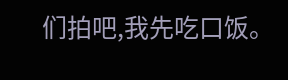们拍吧,我先吃口饭。